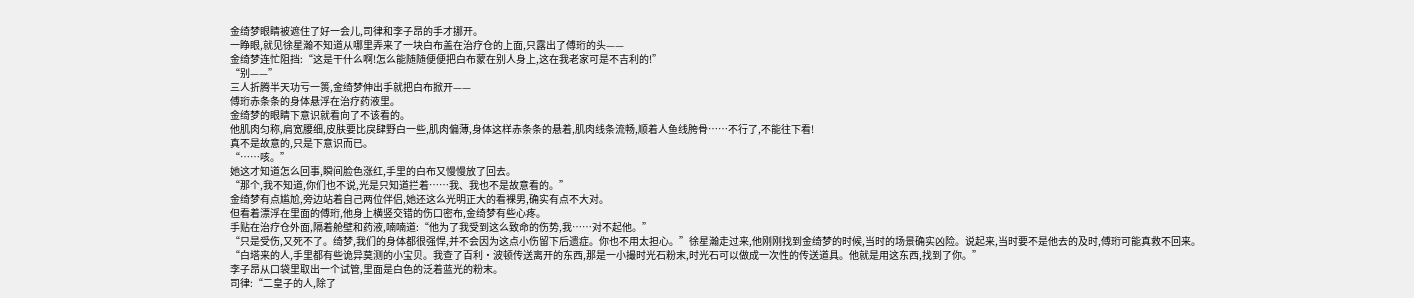金绮梦眼睛被遮住了好一会儿,司律和李子昂的手才挪开。
一睁眼,就见徐星瀚不知道从哪里弄来了一块白布盖在治疗仓的上面,只露出了傅珩的头——
金绮梦连忙阻挡:“这是干什么啊!怎么能随随便便把白布蒙在别人身上,这在我老家可是不吉利的!”
“别——”
三人折腾半天功亏一篑,金绮梦伸出手就把白布掀开——
傅珩赤条条的身体悬浮在治疗药液里。
金绮梦的眼睛下意识就看向了不该看的。
他肌肉匀称,肩宽腰细,皮肤要比戾肆野白一些,肌肉偏薄,身体这样赤条条的悬着,肌肉线条流畅,顺着人鱼线胯骨……不行了,不能往下看!
真不是故意的,只是下意识而已。
“……咳。”
她这才知道怎么回事,瞬间脸色涨红,手里的白布又慢慢放了回去。
“那个,我不知道,你们也不说,光是只知道拦着……我、我也不是故意看的。”
金绮梦有点尴尬,旁边站着自己两位伴侣,她还这么光明正大的看裸男,确实有点不大对。
但看着漂浮在里面的傅珩,他身上横竖交错的伤口密布,金绮梦有些心疼。
手贴在治疗仓外面,隔着舱壁和药液,喃喃道:“他为了我受到这么致命的伤势,我……对不起他。”
“只是受伤,又死不了。绮梦,我们的身体都很强悍,并不会因为这点小伤留下后遗症。你也不用太担心。”徐星瀚走过来,他刚刚找到金绮梦的时候,当时的场景确实凶险。说起来,当时要不是他去的及时,傅珩可能真救不回来。
“白塔来的人,手里都有些诡异莫测的小宝贝。我查了百利·波顿传送离开的东西,那是一小撮时光石粉末,时光石可以做成一次性的传送道具。他就是用这东西,找到了你。”
李子昂从口袋里取出一个试管,里面是白色的泛着蓝光的粉末。
司律:“二皇子的人,除了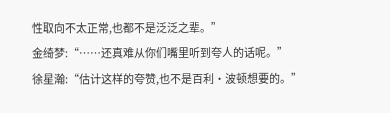性取向不太正常,也都不是泛泛之辈。”
金绮梦:“……还真难从你们嘴里听到夸人的话呢。”
徐星瀚:“估计这样的夸赞,也不是百利·波顿想要的。”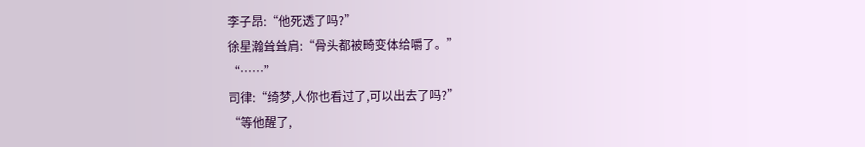李子昂:“他死透了吗?”
徐星瀚耸耸肩:“骨头都被畸变体给嚼了。”
“……”
司律:“绮梦,人你也看过了,可以出去了吗?”
“等他醒了,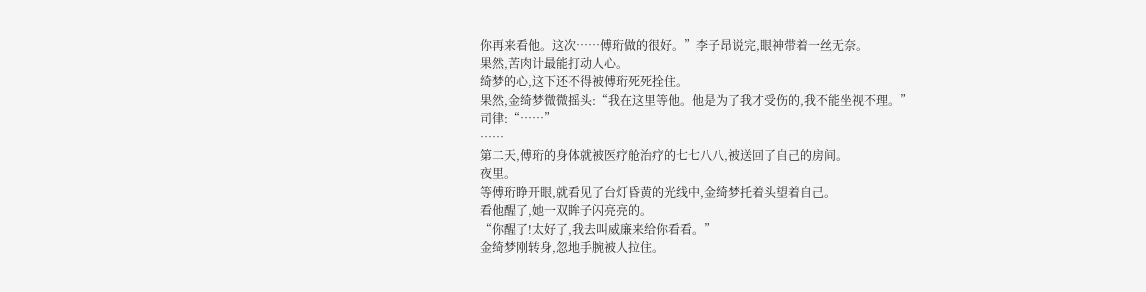你再来看他。这次……傅珩做的很好。”李子昂说完,眼神带着一丝无奈。
果然,苦肉计最能打动人心。
绮梦的心,这下还不得被傅珩死死拴住。
果然,金绮梦微微摇头:“我在这里等他。他是为了我才受伤的,我不能坐视不理。”
司律:“……”
……
第二天,傅珩的身体就被医疗舱治疗的七七八八,被送回了自己的房间。
夜里。
等傅珩睁开眼,就看见了台灯昏黄的光线中,金绮梦托着头望着自己。
看他醒了,她一双眸子闪亮亮的。
“你醒了!太好了,我去叫威廉来给你看看。”
金绮梦刚转身,忽地手腕被人拉住。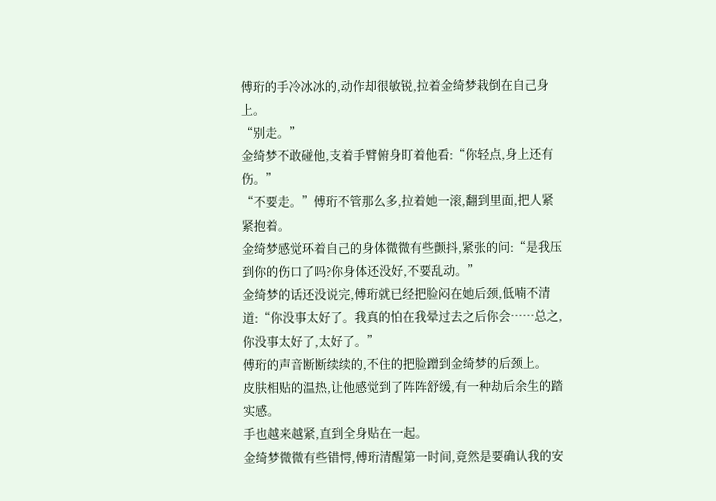傅珩的手冷冰冰的,动作却很敏锐,拉着金绮梦栽倒在自己身上。
“别走。”
金绮梦不敢碰他,支着手臂俯身盯着他看:“你轻点,身上还有伤。”
“不要走。”傅珩不管那么多,拉着她一滚,翻到里面,把人紧紧抱着。
金绮梦感觉环着自己的身体微微有些颤抖,紧张的问:“是我压到你的伤口了吗?你身体还没好,不要乱动。”
金绮梦的话还没说完,傅珩就已经把脸闷在她后颈,低喃不清道:“你没事太好了。我真的怕在我晕过去之后你会……总之,你没事太好了,太好了。”
傅珩的声音断断续续的,不住的把脸蹭到金绮梦的后颈上。
皮肤相贴的温热,让他感觉到了阵阵舒缓,有一种劫后余生的踏实感。
手也越来越紧,直到全身贴在一起。
金绮梦微微有些错愕,傅珩清醒第一时间,竟然是要确认我的安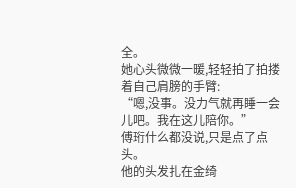全。
她心头微微一暖,轻轻拍了拍搂着自己肩膀的手臂:
“嗯,没事。没力气就再睡一会儿吧。我在这儿陪你。”
傅珩什么都没说,只是点了点头。
他的头发扎在金绮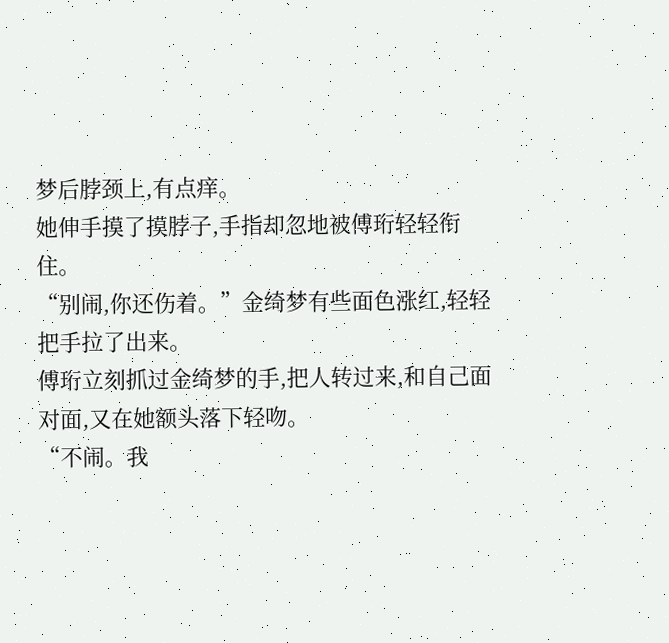梦后脖颈上,有点痒。
她伸手摸了摸脖子,手指却忽地被傅珩轻轻衔住。
“别闹,你还伤着。”金绮梦有些面色涨红,轻轻把手拉了出来。
傅珩立刻抓过金绮梦的手,把人转过来,和自己面对面,又在她额头落下轻吻。
“不闹。我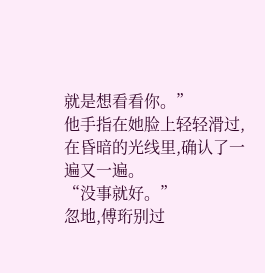就是想看看你。”
他手指在她脸上轻轻滑过,在昏暗的光线里,确认了一遍又一遍。
“没事就好。”
忽地,傅珩别过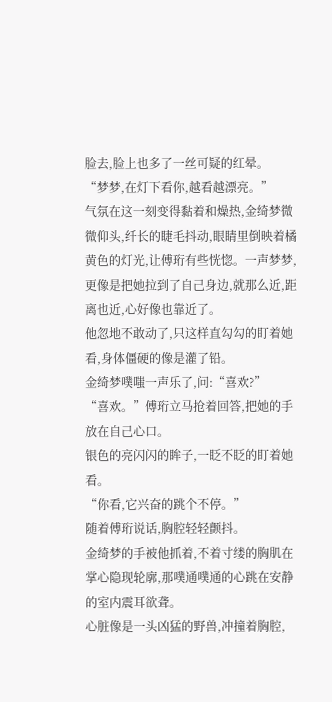脸去,脸上也多了一丝可疑的红晕。
“梦梦,在灯下看你,越看越漂亮。”
气氛在这一刻变得黏着和燥热,金绮梦微微仰头,纤长的睫毛抖动,眼睛里倒映着橘黄色的灯光,让傅珩有些恍惚。一声梦梦,更像是把她拉到了自己身边,就那么近,距离也近,心好像也靠近了。
他忽地不敢动了,只这样直勾勾的盯着她看,身体僵硬的像是灌了铅。
金绮梦噗嗤一声乐了,问:“喜欢?”
“喜欢。”傅珩立马抢着回答,把她的手放在自己心口。
银色的亮闪闪的眸子,一眨不眨的盯着她看。
“你看,它兴奋的跳个不停。”
随着傅珩说话,胸腔轻轻颤抖。
金绮梦的手被他抓着,不着寸缕的胸肌在掌心隐现轮廓,那噗通噗通的心跳在安静的室内震耳欲聋。
心脏像是一头凶猛的野兽,冲撞着胸腔,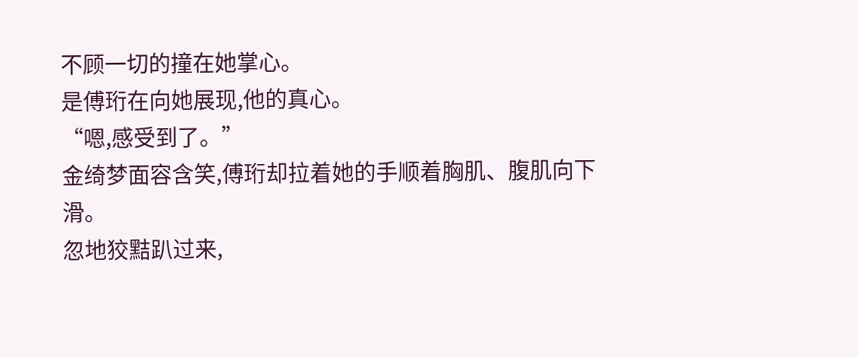不顾一切的撞在她掌心。
是傅珩在向她展现,他的真心。
“嗯,感受到了。”
金绮梦面容含笑,傅珩却拉着她的手顺着胸肌、腹肌向下滑。
忽地狡黠趴过来,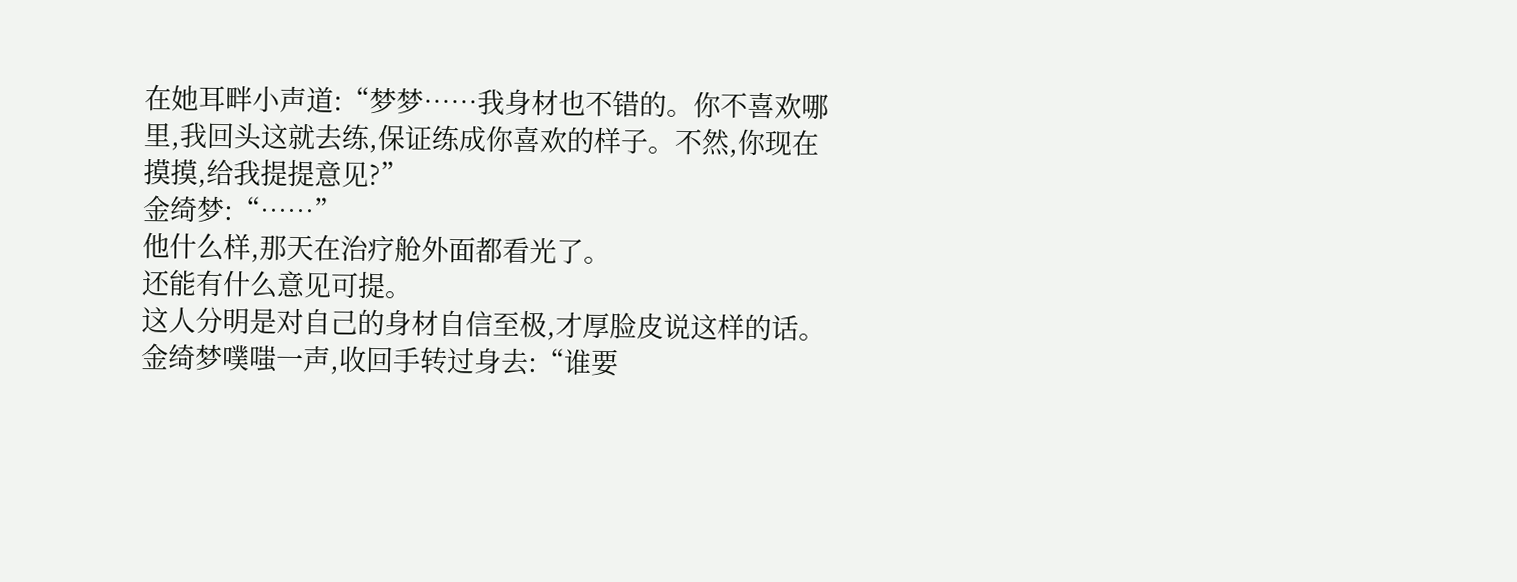在她耳畔小声道:“梦梦……我身材也不错的。你不喜欢哪里,我回头这就去练,保证练成你喜欢的样子。不然,你现在摸摸,给我提提意见?”
金绮梦:“……”
他什么样,那天在治疗舱外面都看光了。
还能有什么意见可提。
这人分明是对自己的身材自信至极,才厚脸皮说这样的话。
金绮梦噗嗤一声,收回手转过身去:“谁要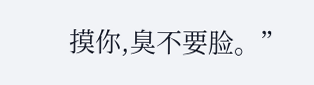摸你,臭不要脸。”